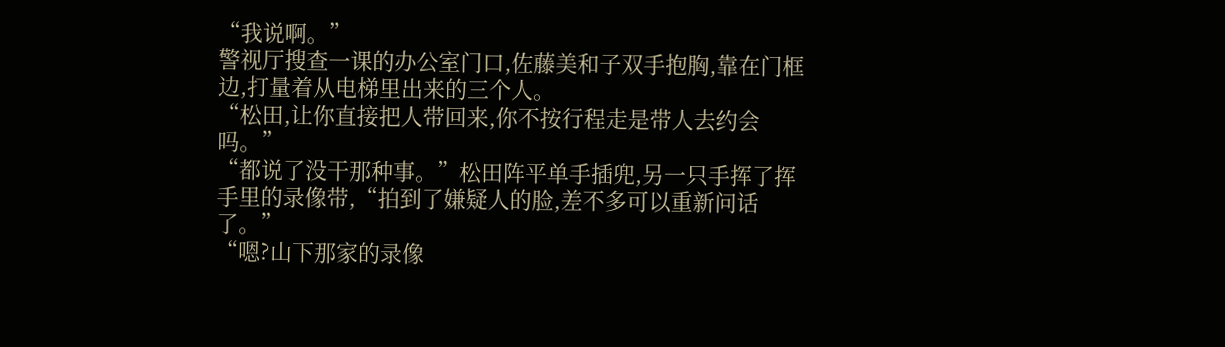“我说啊。”
警视厅搜查一课的办公室门口,佐藤美和子双手抱胸,靠在门框边,打量着从电梯里出来的三个人。
“松田,让你直接把人带回来,你不按行程走是带人去约会吗。”
“都说了没干那种事。”松田阵平单手插兜,另一只手挥了挥手里的录像带,“拍到了嫌疑人的脸,差不多可以重新问话了。”
“嗯?山下那家的录像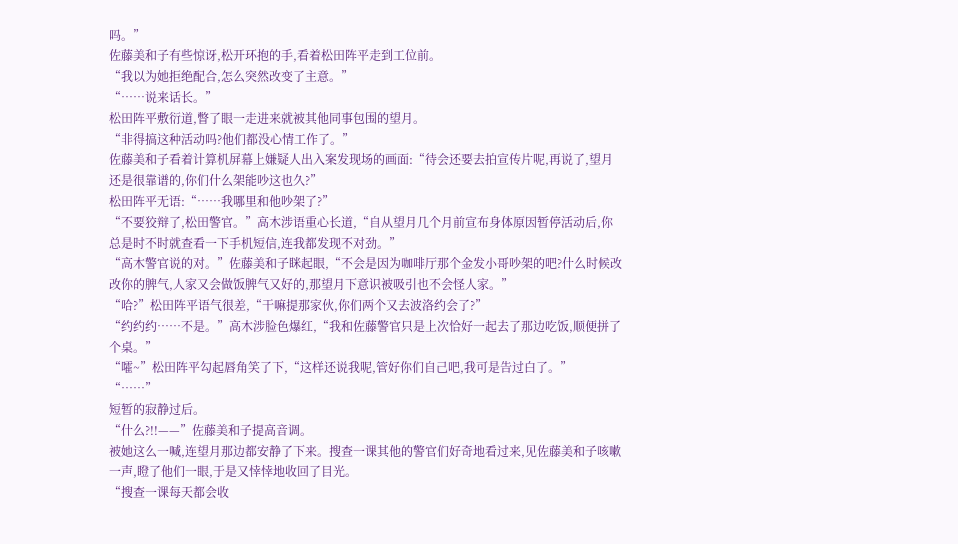吗。”
佐藤美和子有些惊讶,松开环抱的手,看着松田阵平走到工位前。
“我以为她拒绝配合,怎么突然改变了主意。”
“……说来话长。”
松田阵平敷衍道,瞥了眼一走进来就被其他同事包围的望月。
“非得搞这种活动吗?他们都没心情工作了。”
佐藤美和子看着计算机屏幕上嫌疑人出入案发现场的画面:“待会还要去拍宣传片呢,再说了,望月还是很靠谱的,你们什么架能吵这也久?”
松田阵平无语:“……我哪里和他吵架了?”
“不要狡辩了,松田警官。”高木涉语重心长道,“自从望月几个月前宣布身体原因暂停活动后,你总是时不时就查看一下手机短信,连我都发现不对劲。”
“高木警官说的对。”佐藤美和子眯起眼,“不会是因为咖啡厅那个金发小哥吵架的吧?什么时候改改你的脾气,人家又会做饭脾气又好的,那望月下意识被吸引也不会怪人家。”
“哈?”松田阵平语气很差,“干嘛提那家伙,你们两个又去波洛约会了?”
“约约约……不是。”高木涉脸色爆红,“我和佐藤警官只是上次恰好一起去了那边吃饭,顺便拼了个桌。”
“嚯~”松田阵平勾起唇角笑了下,“这样还说我呢,管好你们自己吧,我可是告过白了。”
“……”
短暂的寂静过后。
“什么?!!——”佐藤美和子提高音调。
被她这么一喊,连望月那边都安静了下来。搜查一课其他的警官们好奇地看过来,见佐藤美和子咳嗽一声,瞪了他们一眼,于是又悻悻地收回了目光。
“搜查一课每天都会收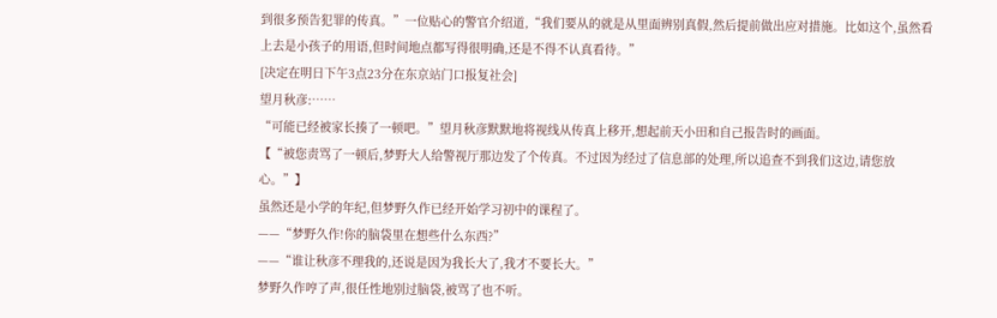到很多预告犯罪的传真。”一位贴心的警官介绍道,“我们要从的就是从里面辨别真假,然后提前做出应对措施。比如这个,虽然看上去是小孩子的用语,但时间地点都写得很明确,还是不得不认真看待。”
[决定在明日下午3点23分在东京站门口报复社会]
望月秋彦:……
“可能已经被家长揍了一顿吧。”望月秋彦默默地将视线从传真上移开,想起前天小田和自己报告时的画面。
【“被您责骂了一顿后,梦野大人给警视厅那边发了个传真。不过因为经过了信息部的处理,所以追查不到我们这边,请您放心。”】
虽然还是小学的年纪,但梦野久作已经开始学习初中的课程了。
——“梦野久作!你的脑袋里在想些什么东西?”
——“谁让秋彦不理我的,还说是因为我长大了,我才不要长大。”
梦野久作哼了声,很任性地别过脑袋,被骂了也不听。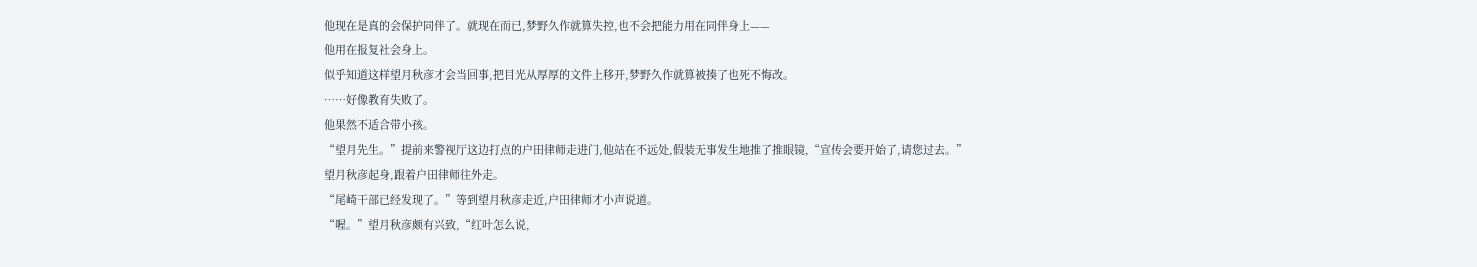他现在是真的会保护同伴了。就现在而已,梦野久作就算失控,也不会把能力用在同伴身上——
他用在报复社会身上。
似乎知道这样望月秋彦才会当回事,把目光从厚厚的文件上移开,梦野久作就算被揍了也死不悔改。
……好像教育失败了。
他果然不适合带小孩。
“望月先生。”提前来警视厅这边打点的户田律师走进门,他站在不远处,假装无事发生地推了推眼镜,“宣传会要开始了,请您过去。”
望月秋彦起身,跟着户田律师往外走。
“尾崎干部已经发现了。”等到望月秋彦走近,户田律师才小声说道。
“喔。”望月秋彦颇有兴致,“红叶怎么说,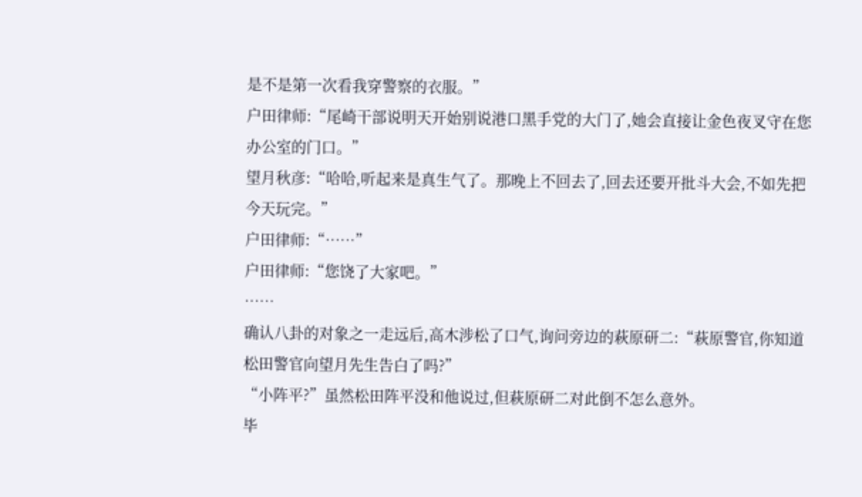是不是第一次看我穿警察的衣服。”
户田律师:“尾崎干部说明天开始别说港口黑手党的大门了,她会直接让金色夜叉守在您办公室的门口。”
望月秋彦:“哈哈,听起来是真生气了。那晚上不回去了,回去还要开批斗大会,不如先把今天玩完。”
户田律师:“……”
户田律师:“您饶了大家吧。”
……
确认八卦的对象之一走远后,高木涉松了口气,询问旁边的萩原研二:“萩原警官,你知道松田警官向望月先生告白了吗?”
“小阵平?”虽然松田阵平没和他说过,但萩原研二对此倒不怎么意外。
毕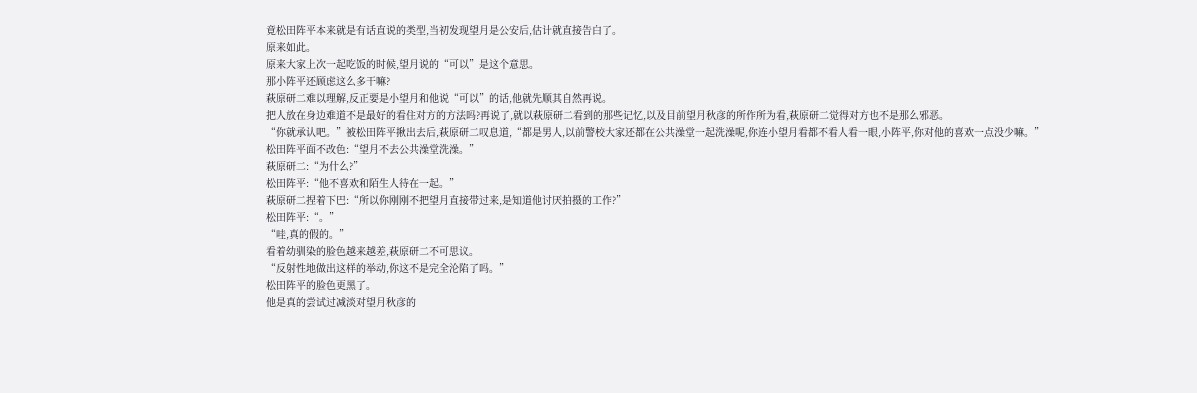竟松田阵平本来就是有话直说的类型,当初发现望月是公安后,估计就直接告白了。
原来如此。
原来大家上次一起吃饭的时候,望月说的“可以”是这个意思。
那小阵平还顾虑这么多干嘛?
萩原研二难以理解,反正要是小望月和他说“可以”的话,他就先顺其自然再说。
把人放在身边难道不是最好的看住对方的方法吗?再说了,就以萩原研二看到的那些记忆,以及目前望月秋彦的所作所为看,萩原研二觉得对方也不是那么邪恶。
“你就承认吧。”被松田阵平揪出去后,萩原研二叹息道,“都是男人,以前警校大家还都在公共澡堂一起洗澡呢,你连小望月看都不看人看一眼,小阵平,你对他的喜欢一点没少嘛。”
松田阵平面不改色:“望月不去公共澡堂洗澡。”
萩原研二:“为什么?”
松田阵平:“他不喜欢和陌生人待在一起。”
萩原研二捏着下巴:“所以你刚刚不把望月直接带过来,是知道他讨厌拍摄的工作?”
松田阵平:“。”
“哇,真的假的。”
看着幼驯染的脸色越来越差,萩原研二不可思议。
“反射性地做出这样的举动,你这不是完全沦陷了吗。”
松田阵平的脸色更黑了。
他是真的尝试过减淡对望月秋彦的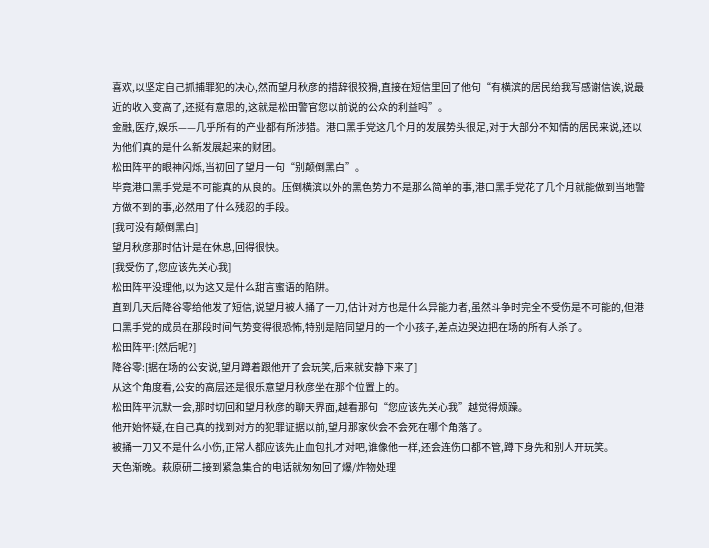喜欢,以坚定自己抓捕罪犯的决心,然而望月秋彦的措辞很狡猾,直接在短信里回了他句“有横滨的居民给我写感谢信诶,说最近的收入变高了,还挺有意思的,这就是松田警官您以前说的公众的利益吗”。
金融,医疗,娱乐——几乎所有的产业都有所涉猎。港口黑手党这几个月的发展势头很足,对于大部分不知情的居民来说,还以为他们真的是什么新发展起来的财团。
松田阵平的眼神闪烁,当初回了望月一句“别颠倒黑白”。
毕竟港口黑手党是不可能真的从良的。压倒横滨以外的黑色势力不是那么简单的事,港口黑手党花了几个月就能做到当地警方做不到的事,必然用了什么残忍的手段。
[我可没有颠倒黑白]
望月秋彦那时估计是在休息,回得很快。
[我受伤了,您应该先关心我]
松田阵平没理他,以为这又是什么甜言蜜语的陷阱。
直到几天后降谷零给他发了短信,说望月被人捅了一刀,估计对方也是什么异能力者,虽然斗争时完全不受伤是不可能的,但港口黑手党的成员在那段时间气势变得很恐怖,特别是陪同望月的一个小孩子,差点边哭边把在场的所有人杀了。
松田阵平:[然后呢?]
降谷零:[据在场的公安说,望月蹲着跟他开了会玩笑,后来就安静下来了]
从这个角度看,公安的高层还是很乐意望月秋彦坐在那个位置上的。
松田阵平沉默一会,那时切回和望月秋彦的聊天界面,越看那句“您应该先关心我”越觉得烦躁。
他开始怀疑,在自己真的找到对方的犯罪证据以前,望月那家伙会不会死在哪个角落了。
被捅一刀又不是什么小伤,正常人都应该先止血包扎才对吧,谁像他一样,还会连伤口都不管,蹲下身先和别人开玩笑。
天色渐晚。萩原研二接到紧急集合的电话就匆匆回了爆/炸物处理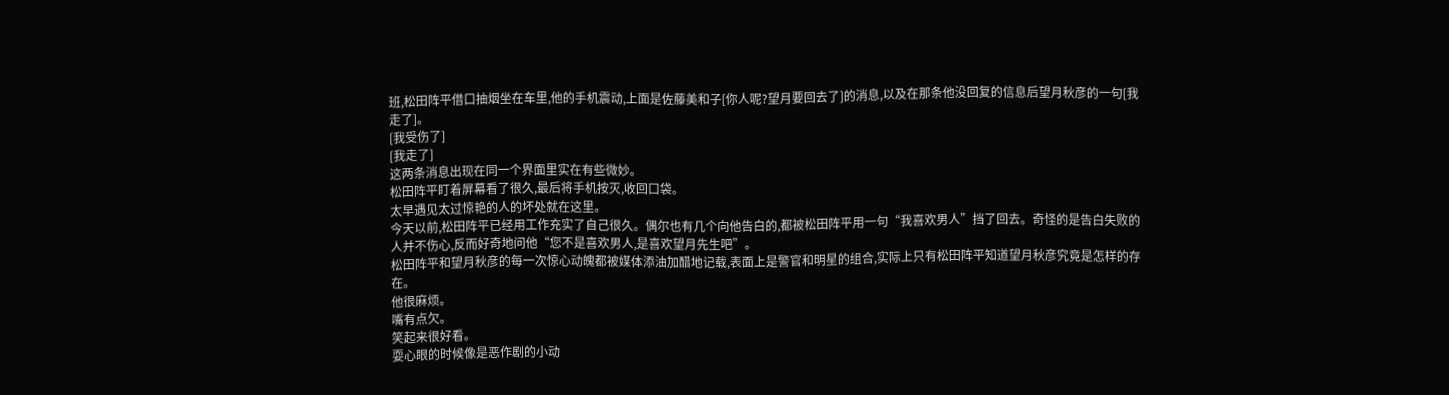班,松田阵平借口抽烟坐在车里,他的手机震动,上面是佐藤美和子[你人呢?望月要回去了]的消息,以及在那条他没回复的信息后望月秋彦的一句[我走了]。
[我受伤了]
[我走了]
这两条消息出现在同一个界面里实在有些微妙。
松田阵平盯着屏幕看了很久,最后将手机按灭,收回口袋。
太早遇见太过惊艳的人的坏处就在这里。
今天以前,松田阵平已经用工作充实了自己很久。偶尔也有几个向他告白的,都被松田阵平用一句“我喜欢男人”挡了回去。奇怪的是告白失败的人并不伤心,反而好奇地问他“您不是喜欢男人,是喜欢望月先生吧”。
松田阵平和望月秋彦的每一次惊心动魄都被媒体添油加醋地记载,表面上是警官和明星的组合,实际上只有松田阵平知道望月秋彦究竟是怎样的存在。
他很麻烦。
嘴有点欠。
笑起来很好看。
耍心眼的时候像是恶作剧的小动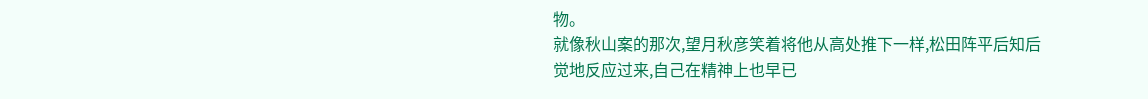物。
就像秋山案的那次,望月秋彦笑着将他从高处推下一样,松田阵平后知后觉地反应过来,自己在精神上也早已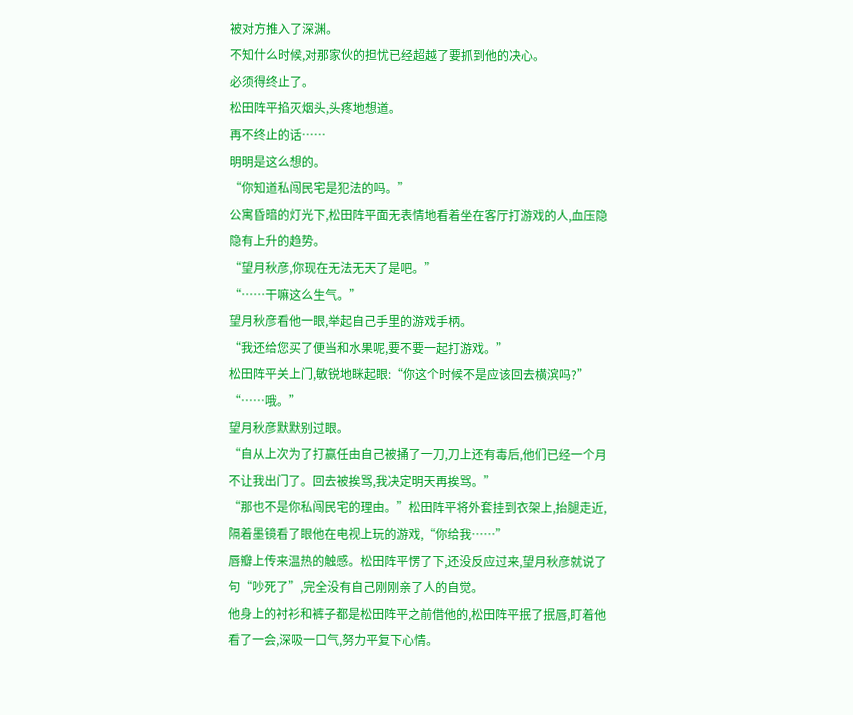被对方推入了深渊。
不知什么时候,对那家伙的担忧已经超越了要抓到他的决心。
必须得终止了。
松田阵平掐灭烟头,头疼地想道。
再不终止的话……
明明是这么想的。
“你知道私闯民宅是犯法的吗。”
公寓昏暗的灯光下,松田阵平面无表情地看着坐在客厅打游戏的人,血压隐隐有上升的趋势。
“望月秋彦,你现在无法无天了是吧。”
“……干嘛这么生气。”
望月秋彦看他一眼,举起自己手里的游戏手柄。
“我还给您买了便当和水果呢,要不要一起打游戏。”
松田阵平关上门,敏锐地眯起眼:“你这个时候不是应该回去横滨吗?”
“……哦。”
望月秋彦默默别过眼。
“自从上次为了打赢任由自己被捅了一刀,刀上还有毒后,他们已经一个月不让我出门了。回去被挨骂,我决定明天再挨骂。”
“那也不是你私闯民宅的理由。”松田阵平将外套挂到衣架上,抬腿走近,隔着墨镜看了眼他在电视上玩的游戏,“你给我……”
唇瓣上传来温热的触感。松田阵平愣了下,还没反应过来,望月秋彦就说了句“吵死了”,完全没有自己刚刚亲了人的自觉。
他身上的衬衫和裤子都是松田阵平之前借他的,松田阵平抿了抿唇,盯着他看了一会,深吸一口气,努力平复下心情。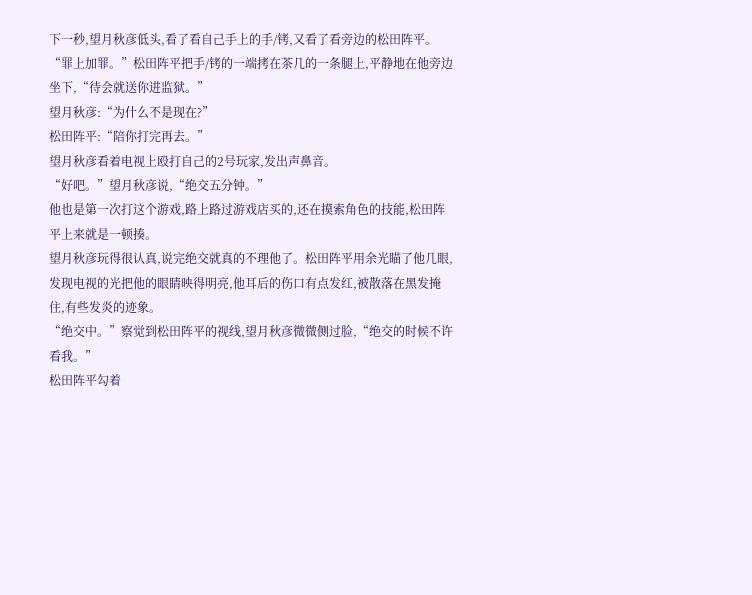下一秒,望月秋彦低头,看了看自己手上的手/铐,又看了看旁边的松田阵平。
“罪上加罪。”松田阵平把手/铐的一端拷在茶几的一条腿上,平静地在他旁边坐下,“待会就送你进监狱。”
望月秋彦:“为什么不是现在?”
松田阵平:“陪你打完再去。”
望月秋彦看着电视上殴打自己的2号玩家,发出声鼻音。
“好吧。”望月秋彦说,“绝交五分钟。”
他也是第一次打这个游戏,路上路过游戏店买的,还在摸索角色的技能,松田阵平上来就是一顿揍。
望月秋彦玩得很认真,说完绝交就真的不理他了。松田阵平用余光瞄了他几眼,发现电视的光把他的眼睛映得明亮,他耳后的伤口有点发红,被散落在黑发掩住,有些发炎的迹象。
“绝交中。”察觉到松田阵平的视线,望月秋彦微微侧过脸,“绝交的时候不许看我。”
松田阵平勾着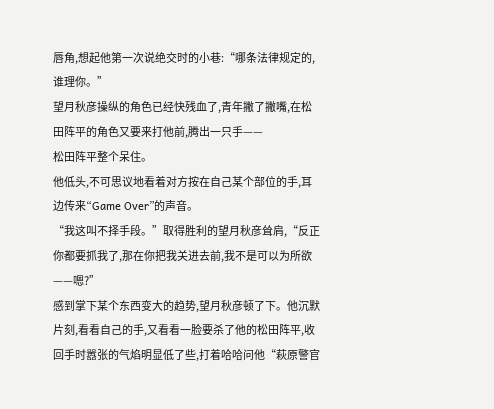唇角,想起他第一次说绝交时的小巷:“哪条法律规定的,谁理你。”
望月秋彦操纵的角色已经快残血了,青年撇了撇嘴,在松田阵平的角色又要来打他前,腾出一只手——
松田阵平整个呆住。
他低头,不可思议地看着对方按在自己某个部位的手,耳边传来“Game Over”的声音。
“我这叫不择手段。”取得胜利的望月秋彦耸肩,“反正你都要抓我了,那在你把我关进去前,我不是可以为所欲——嗯?”
感到掌下某个东西变大的趋势,望月秋彦顿了下。他沉默片刻,看看自己的手,又看看一脸要杀了他的松田阵平,收回手时嚣张的气焰明显低了些,打着哈哈问他“萩原警官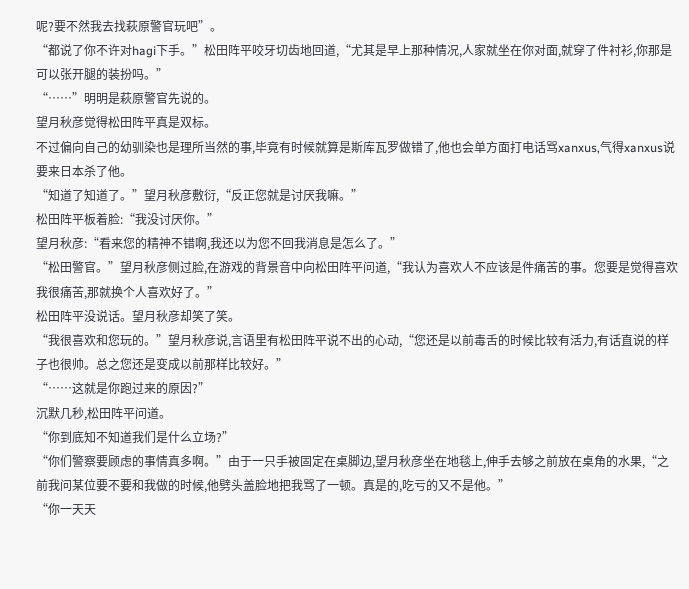呢?要不然我去找萩原警官玩吧”。
“都说了你不许对hagi下手。”松田阵平咬牙切齿地回道,“尤其是早上那种情况,人家就坐在你对面,就穿了件衬衫,你那是可以张开腿的装扮吗。”
“……”明明是萩原警官先说的。
望月秋彦觉得松田阵平真是双标。
不过偏向自己的幼驯染也是理所当然的事,毕竟有时候就算是斯库瓦罗做错了,他也会单方面打电话骂xanxus,气得xanxus说要来日本杀了他。
“知道了知道了。”望月秋彦敷衍,“反正您就是讨厌我嘛。”
松田阵平板着脸:“我没讨厌你。”
望月秋彦:“看来您的精神不错啊,我还以为您不回我消息是怎么了。”
“松田警官。”望月秋彦侧过脸,在游戏的背景音中向松田阵平问道,“我认为喜欢人不应该是件痛苦的事。您要是觉得喜欢我很痛苦,那就换个人喜欢好了。”
松田阵平没说话。望月秋彦却笑了笑。
“我很喜欢和您玩的。”望月秋彦说,言语里有松田阵平说不出的心动,“您还是以前毒舌的时候比较有活力,有话直说的样子也很帅。总之您还是变成以前那样比较好。”
“……这就是你跑过来的原因?”
沉默几秒,松田阵平问道。
“你到底知不知道我们是什么立场?”
“你们警察要顾虑的事情真多啊。”由于一只手被固定在桌脚边,望月秋彦坐在地毯上,伸手去够之前放在桌角的水果,“之前我问某位要不要和我做的时候,他劈头盖脸地把我骂了一顿。真是的,吃亏的又不是他。”
“你一天天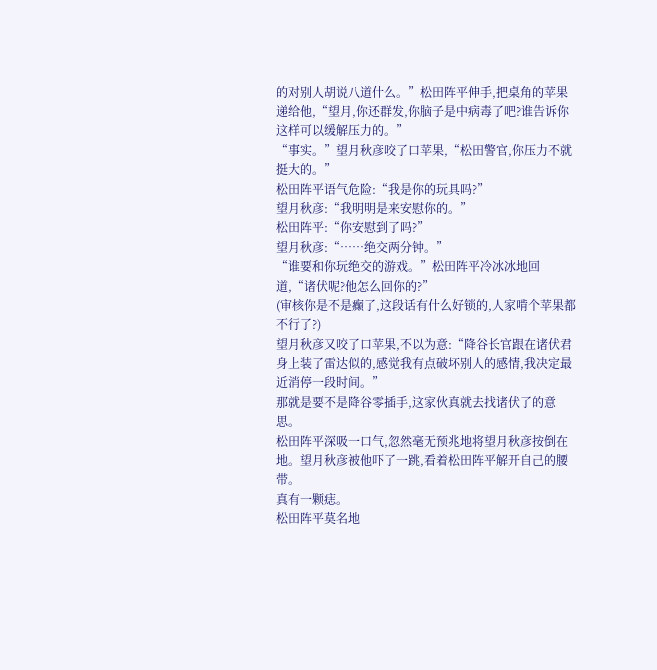的对别人胡说八道什么。”松田阵平伸手,把桌角的苹果递给他,“望月,你还群发,你脑子是中病毒了吧?谁告诉你这样可以缓解压力的。”
“事实。”望月秋彦咬了口苹果,“松田警官,你压力不就挺大的。”
松田阵平语气危险:“我是你的玩具吗?”
望月秋彦:“我明明是来安慰你的。”
松田阵平:“你安慰到了吗?”
望月秋彦:“……绝交两分钟。”
“谁要和你玩绝交的游戏。”松田阵平冷冰冰地回道,“诸伏呢?他怎么回你的?”
(审核你是不是癫了,这段话有什么好锁的,人家啃个苹果都不行了?)
望月秋彦又咬了口苹果,不以为意:“降谷长官跟在诸伏君身上装了雷达似的,感觉我有点破坏别人的感情,我决定最近消停一段时间。”
那就是要不是降谷零插手,这家伙真就去找诸伏了的意思。
松田阵平深吸一口气,忽然毫无预兆地将望月秋彦按倒在地。望月秋彦被他吓了一跳,看着松田阵平解开自己的腰带。
真有一颗痣。
松田阵平莫名地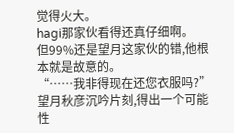觉得火大。
hagi那家伙看得还真仔细啊。
但99%还是望月这家伙的错,他根本就是故意的。
“……我非得现在还您衣服吗?”望月秋彦沉吟片刻,得出一个可能性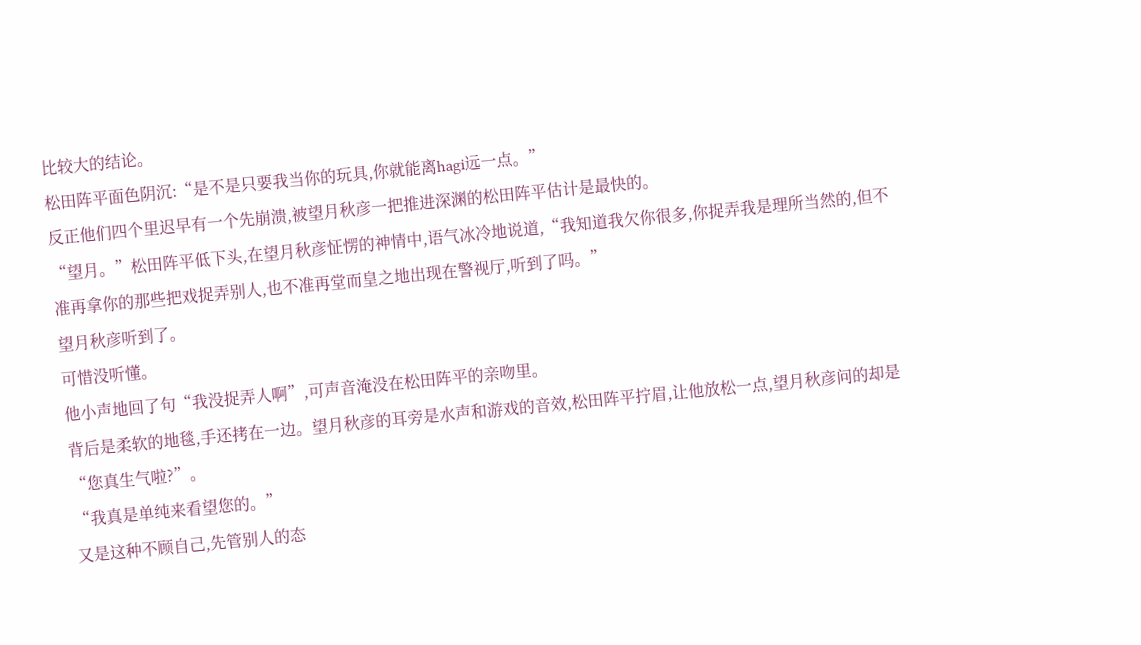比较大的结论。
松田阵平面色阴沉:“是不是只要我当你的玩具,你就能离hagi远一点。”
反正他们四个里迟早有一个先崩溃,被望月秋彦一把推进深渊的松田阵平估计是最快的。
“望月。”松田阵平低下头,在望月秋彦怔愣的神情中,语气冰冷地说道,“我知道我欠你很多,你捉弄我是理所当然的,但不准再拿你的那些把戏捉弄别人,也不准再堂而皇之地出现在警视厅,听到了吗。”
望月秋彦听到了。
可惜没听懂。
他小声地回了句“我没捉弄人啊”,可声音淹没在松田阵平的亲吻里。
背后是柔软的地毯,手还拷在一边。望月秋彦的耳旁是水声和游戏的音效,松田阵平拧眉,让他放松一点,望月秋彦问的却是“您真生气啦?”。
“我真是单纯来看望您的。”
又是这种不顾自己,先管别人的态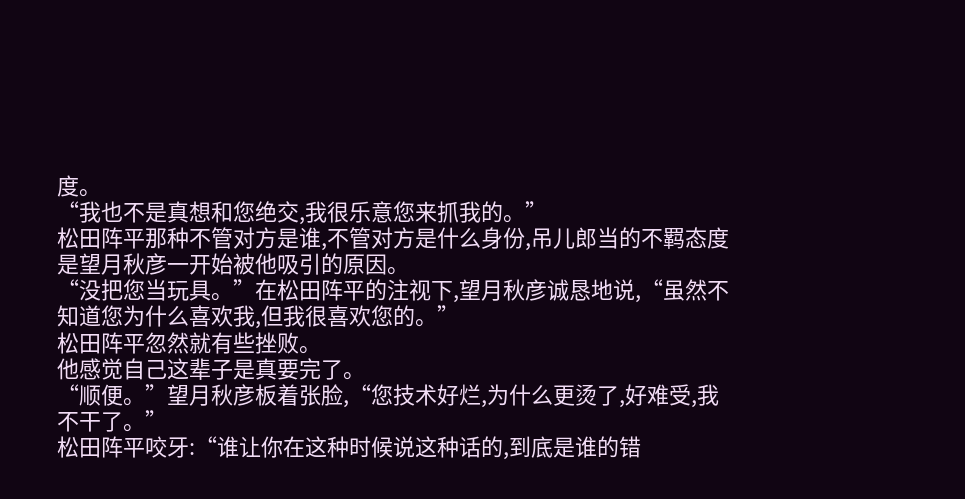度。
“我也不是真想和您绝交,我很乐意您来抓我的。”
松田阵平那种不管对方是谁,不管对方是什么身份,吊儿郎当的不羁态度是望月秋彦一开始被他吸引的原因。
“没把您当玩具。”在松田阵平的注视下,望月秋彦诚恳地说,“虽然不知道您为什么喜欢我,但我很喜欢您的。”
松田阵平忽然就有些挫败。
他感觉自己这辈子是真要完了。
“顺便。”望月秋彦板着张脸,“您技术好烂,为什么更烫了,好难受,我不干了。”
松田阵平咬牙:“谁让你在这种时候说这种话的,到底是谁的错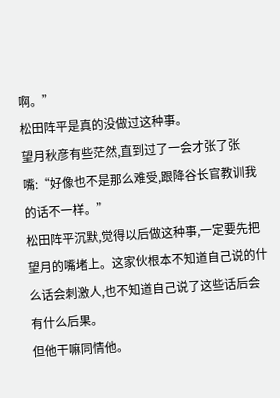啊。”
松田阵平是真的没做过这种事。
望月秋彦有些茫然,直到过了一会才张了张嘴:“好像也不是那么难受,跟降谷长官教训我的话不一样。”
松田阵平沉默,觉得以后做这种事,一定要先把望月的嘴堵上。这家伙根本不知道自己说的什么话会刺激人,也不知道自己说了这些话后会有什么后果。
但他干嘛同情他。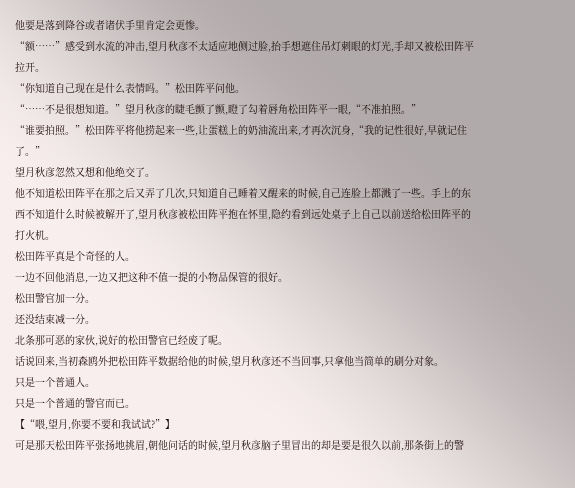他要是落到降谷或者诸伏手里肯定会更惨。
“额……”感受到水流的冲击,望月秋彦不太适应地侧过脸,抬手想遮住吊灯刺眼的灯光,手却又被松田阵平拉开。
“你知道自己现在是什么表情吗。”松田阵平问他。
“……不是很想知道。”望月秋彦的睫毛颤了颤,瞪了勾着唇角松田阵平一眼,“不准拍照。”
“谁要拍照。”松田阵平将他捞起来一些,让蛋糕上的奶油流出来,才再次沉身,“我的记性很好,早就记住了。”
望月秋彦忽然又想和他绝交了。
他不知道松田阵平在那之后又弄了几次,只知道自己睡着又醒来的时候,自己连脸上都溅了一些。手上的东西不知道什么时候被解开了,望月秋彦被松田阵平抱在怀里,隐约看到远处桌子上自己以前送给松田阵平的打火机。
松田阵平真是个奇怪的人。
一边不回他消息,一边又把这种不值一提的小物品保管的很好。
松田警官加一分。
还没结束减一分。
北条那可恶的家伙,说好的松田警官已经废了呢。
话说回来,当初森鸥外把松田阵平数据给他的时候,望月秋彦还不当回事,只拿他当简单的刷分对象。
只是一个普通人。
只是一个普通的警官而已。
【“喂,望月,你要不要和我试试?”】
可是那天松田阵平张扬地挑眉,朝他问话的时候,望月秋彦脑子里冒出的却是要是很久以前,那条街上的警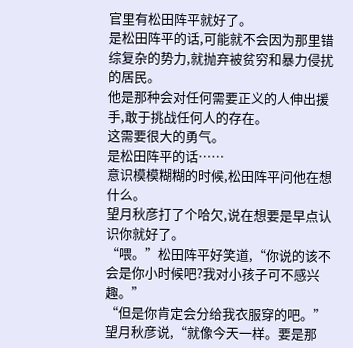官里有松田阵平就好了。
是松田阵平的话,可能就不会因为那里错综复杂的势力,就抛弃被贫穷和暴力侵扰的居民。
他是那种会对任何需要正义的人伸出援手,敢于挑战任何人的存在。
这需要很大的勇气。
是松田阵平的话……
意识模模糊糊的时候,松田阵平问他在想什么。
望月秋彦打了个哈欠,说在想要是早点认识你就好了。
“喂。”松田阵平好笑道,“你说的该不会是你小时候吧?我对小孩子可不感兴趣。”
“但是你肯定会分给我衣服穿的吧。”望月秋彦说,“就像今天一样。要是那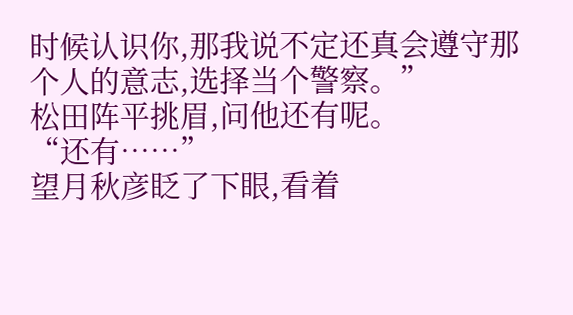时候认识你,那我说不定还真会遵守那个人的意志,选择当个警察。”
松田阵平挑眉,问他还有呢。
“还有……”
望月秋彦眨了下眼,看着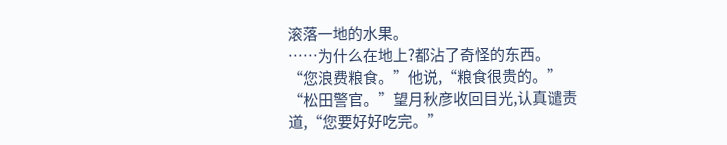滚落一地的水果。
……为什么在地上?都沾了奇怪的东西。
“您浪费粮食。”他说,“粮食很贵的。”
“松田警官。”望月秋彦收回目光,认真谴责道,“您要好好吃完。”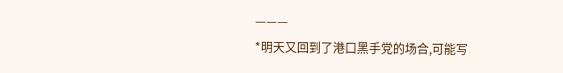———
*明天又回到了港口黑手党的场合,可能写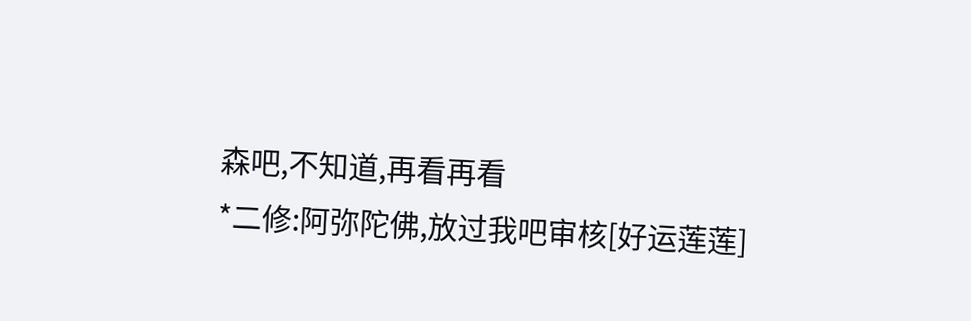森吧,不知道,再看再看
*二修:阿弥陀佛,放过我吧审核[好运莲莲]